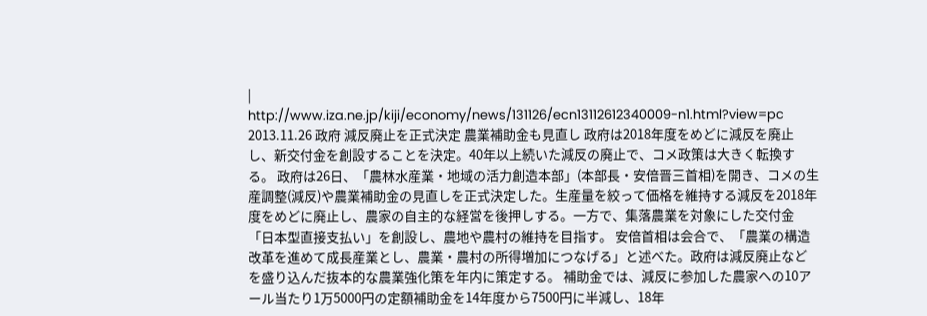|
http://www.iza.ne.jp/kiji/economy/news/131126/ecn13112612340009-n1.html?view=pc
2013.11.26 政府 減反廃止を正式決定 農業補助金も見直し 政府は2018年度をめどに減反を廃止し、新交付金を創設することを決定。40年以上続いた減反の廃止で、コメ政策は大きく転換する。 政府は26日、「農林水産業・地域の活力創造本部」(本部長・安倍晋三首相)を開き、コメの生産調整(減反)や農業補助金の見直しを正式決定した。生産量を絞って価格を維持する減反を2018年度をめどに廃止し、農家の自主的な経営を後押しする。一方で、集落農業を対象にした交付金「日本型直接支払い」を創設し、農地や農村の維持を目指す。 安倍首相は会合で、「農業の構造改革を進めて成長産業とし、農業・農村の所得増加につなげる」と述べた。政府は減反廃止などを盛り込んだ抜本的な農業強化策を年内に策定する。 補助金では、減反に参加した農家への10アール当たり1万5000円の定額補助金を14年度から7500円に半減し、18年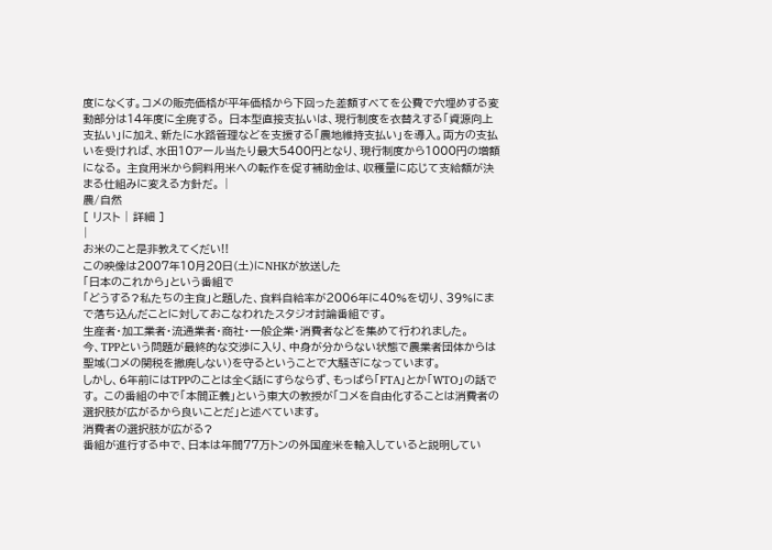度になくす。コメの販売価格が平年価格から下回った差額すべてを公費で穴埋めする変動部分は14年度に全廃する。 日本型直接支払いは、現行制度を衣替えする「資源向上支払い」に加え、新たに水路管理などを支援する「農地維持支払い」を導入。両方の支払いを受ければ、水田10アール当たり最大5400円となり、現行制度から1000円の増額になる。 主食用米から飼料用米への転作を促す補助金は、収穫量に応じて支給額が決まる仕組みに変える方針だ。 |
農/自然
[ リスト | 詳細 ]
|
お米のこと是非教えてくだい!!
この映像は2007年10月20日(土)にNHKが放送した
「日本のこれから」という番組で
「どうする?私たちの主食」と題した、食料自給率が2006年に40%を切り、39%にまで落ち込んだことに対しておこなわれたスタジオ討論番組です。
生産者・加工業者・流通業者・商社・一般企業・消費者などを集めて行われました。
今、TPPという問題が最終的な交渉に入り、中身が分からない状態で農業者団体からは聖域(コメの関税を撤廃しない)を守るということで大騒ぎになっています。
しかし、6年前にはTPPのことは全く話にすらならず、もっぱら「FTA」とか「WTO」の話です。 この番組の中で「本間正義」という東大の教授が「コメを自由化することは消費者の選択肢が広がるから良いことだ」と述べています。
消費者の選択肢が広がる?
番組が進行する中で、日本は年間77万トンの外国産米を輸入していると説明してい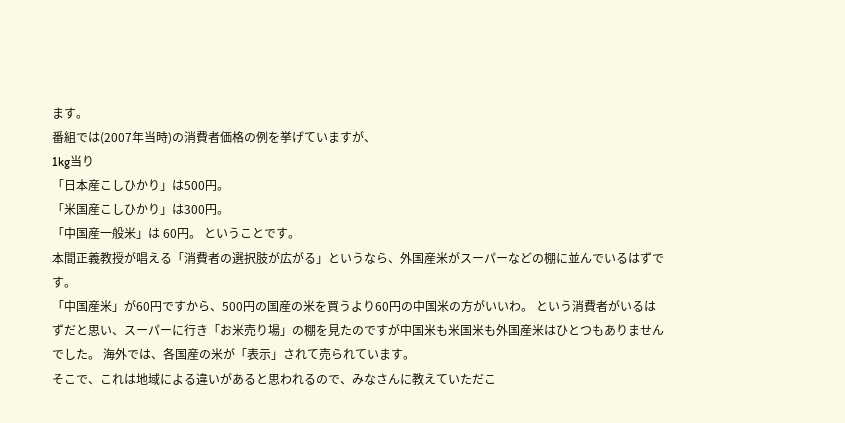ます。
番組では(2007年当時)の消費者価格の例を挙げていますが、
1kg当り
「日本産こしひかり」は500円。
「米国産こしひかり」は300円。
「中国産一般米」は 60円。 ということです。
本間正義教授が唱える「消費者の選択肢が広がる」というなら、外国産米がスーパーなどの棚に並んでいるはずです。
「中国産米」が60円ですから、500円の国産の米を買うより60円の中国米の方がいいわ。 という消費者がいるはずだと思い、スーパーに行き「お米売り場」の棚を見たのですが中国米も米国米も外国産米はひとつもありませんでした。 海外では、各国産の米が「表示」されて売られています。
そこで、これは地域による違いがあると思われるので、みなさんに教えていただこ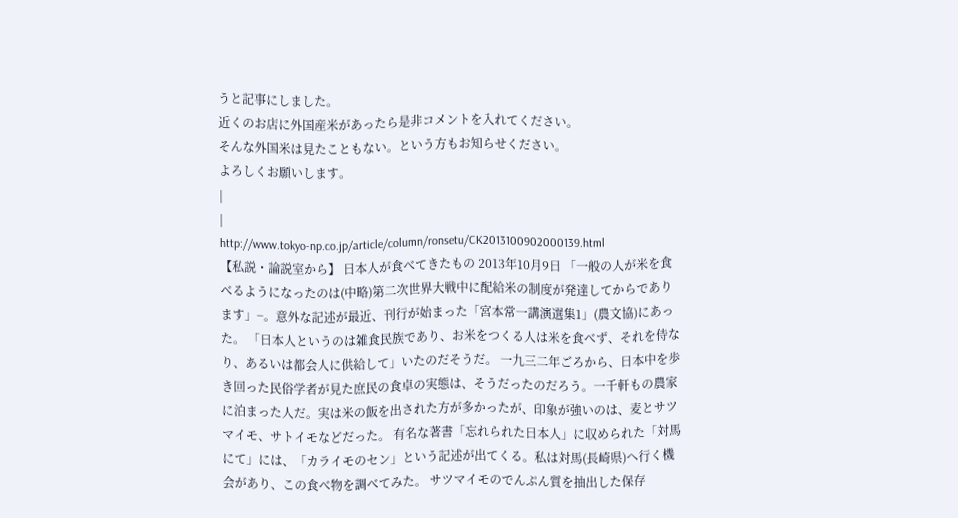うと記事にしました。
近くのお店に外国産米があったら是非コメントを入れてください。
そんな外国米は見たこともない。という方もお知らせください。
よろしくお願いします。
|
|
http://www.tokyo-np.co.jp/article/column/ronsetu/CK2013100902000139.html
【私説・論説室から】 日本人が食べてきたもの 2013年10月9日 「一般の人が米を食べるようになったのは(中略)第二次世界大戦中に配給米の制度が発達してからであります」−。意外な記述が最近、刊行が始まった「宮本常一講演選集1」(農文協)にあった。 「日本人というのは雑食民族であり、お米をつくる人は米を食べず、それを侍なり、あるいは都会人に供給して」いたのだそうだ。 一九三二年ごろから、日本中を歩き回った民俗学者が見た庶民の食卓の実態は、そうだったのだろう。一千軒もの農家に泊まった人だ。実は米の飯を出された方が多かったが、印象が強いのは、麦とサツマイモ、サトイモなどだった。 有名な著書「忘れられた日本人」に収められた「対馬にて」には、「カライモのセン」という記述が出てくる。私は対馬(長崎県)へ行く機会があり、この食べ物を調べてみた。 サツマイモのでんぷん質を抽出した保存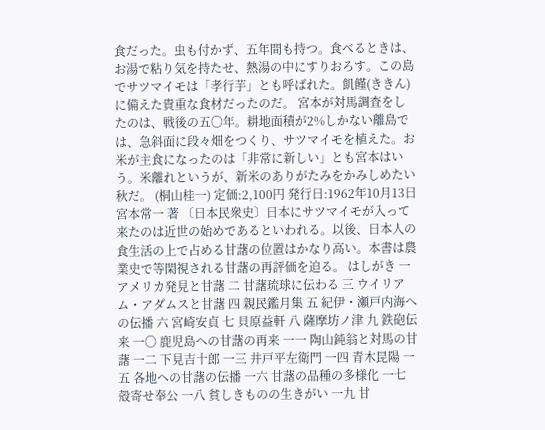食だった。虫も付かず、五年間も持つ。食べるときは、お湯で粘り気を持たせ、熱湯の中にすりおろす。この島でサツマイモは「孝行芋」とも呼ばれた。飢饉(ききん)に備えた貴重な食材だったのだ。 宮本が対馬調査をしたのは、戦後の五〇年。耕地面積が2%しかない離島では、急斜面に段々畑をつくり、サツマイモを植えた。お米が主食になったのは「非常に新しい」とも宮本はいう。米離れというが、新米のありがたみをかみしめたい秋だ。 (桐山桂一) 定価:2,100円 発行日:1962年10月13日 宮本常一 著 〔日本民衆史〕日本にサツマイモが入って来たのは近世の始めであるといわれる。以後、日本人の食生活の上で占める甘藷の位置はかなり高い。本書は農業史で等閑視される甘藷の再評価を迫る。 はしがき 一 アメリカ発見と甘藷 二 甘藷琉球に伝わる 三 ウイリアム・アダムスと甘藷 四 親民鑑月集 五 紀伊・瀬戸内海への伝播 六 宮崎安貞 七 貝原益軒 八 薩摩坊ノ津 九 鉄砲伝来 一〇 鹿児島への甘藷の再来 一一 陶山鈍翁と対馬の甘藷 一二 下見吉十郎 一三 井戸平左衛門 一四 青木昆陽 一五 各地への甘藷の伝播 一六 甘藷の品種の多様化 一七 殻寄せ奉公 一八 貧しきものの生きがい 一九 甘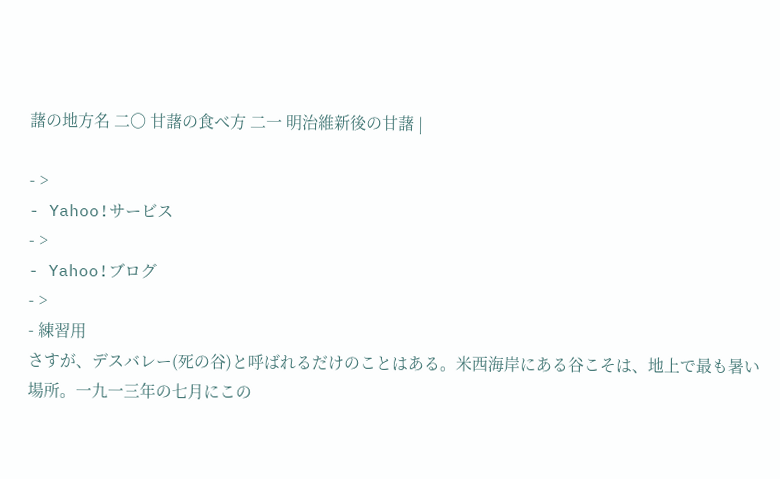藷の地方名 二〇 甘藷の食べ方 二一 明治維新後の甘藷 |

- >
- Yahoo!サービス
- >
- Yahoo!ブログ
- >
- 練習用
さすが、デスバレー(死の谷)と呼ばれるだけのことはある。米西海岸にある谷こそは、地上で最も暑い場所。一九一三年の七月にこの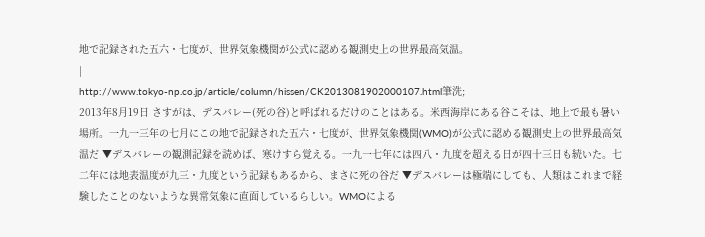地で記録された五六・七度が、世界気象機関が公式に認める観測史上の世界最高気温。
|
http://www.tokyo-np.co.jp/article/column/hissen/CK2013081902000107.html筆洗;
2013年8月19日 さすがは、デスバレー(死の谷)と呼ばれるだけのことはある。米西海岸にある谷こそは、地上で最も暑い場所。一九一三年の七月にこの地で記録された五六・七度が、世界気象機関(WMO)が公式に認める観測史上の世界最高気温だ ▼デスバレーの観測記録を読めば、寒けすら覚える。一九一七年には四八・九度を超える日が四十三日も続いた。七二年には地表温度が九三・九度という記録もあるから、まさに死の谷だ ▼デスバレーは極端にしても、人類はこれまで経験したことのないような異常気象に直面しているらしい。WMOによる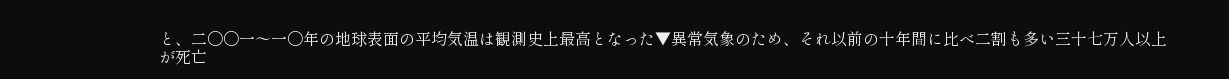と、二〇〇一〜一〇年の地球表面の平均気温は観測史上最高となった▼異常気象のため、それ以前の十年間に比べ二割も多い三十七万人以上が死亡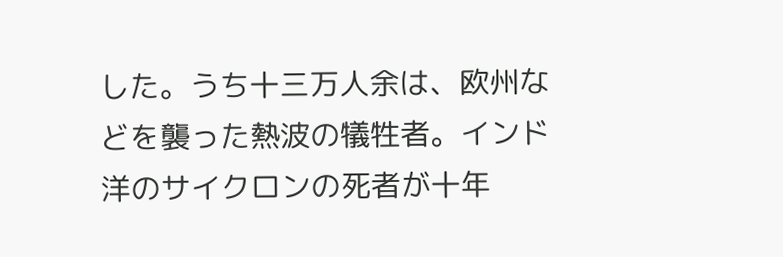した。うち十三万人余は、欧州などを襲った熱波の犠牲者。インド洋のサイクロンの死者が十年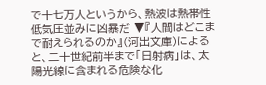で十七万人というから、熱波は熱帯性低気圧並みに凶暴だ ▼『人間はどこまで耐えられるのか』(河出文庫)によると、二十世紀前半まで「日射病」は、太陽光線に含まれる危険な化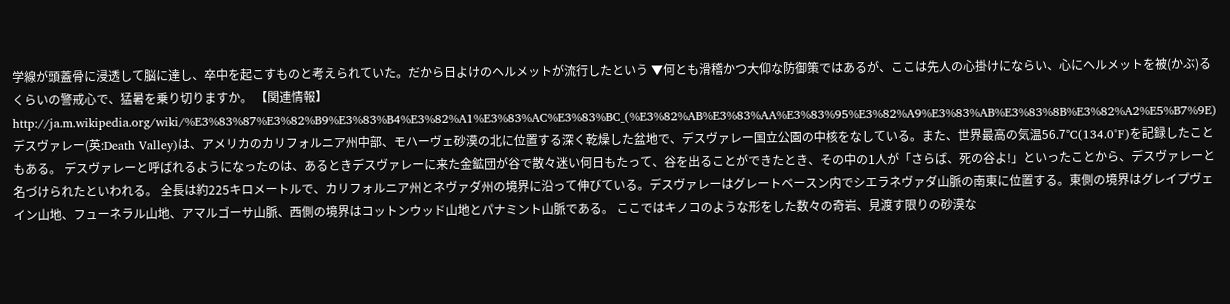学線が頭蓋骨に浸透して脳に達し、卒中を起こすものと考えられていた。だから日よけのヘルメットが流行したという ▼何とも滑稽かつ大仰な防御策ではあるが、ここは先人の心掛けにならい、心にヘルメットを被(かぶ)るくらいの警戒心で、猛暑を乗り切りますか。 【関連情報】 http://ja.m.wikipedia.org/wiki/%E3%83%87%E3%82%B9%E3%83%B4%E3%82%A1%E3%83%AC%E3%83%BC_(%E3%82%AB%E3%83%AA%E3%83%95%E3%82%A9%E3%83%AB%E3%83%8B%E3%82%A2%E5%B7%9E) デスヴァレー(英:Death Valley)は、アメリカのカリフォルニア州中部、モハーヴェ砂漠の北に位置する深く乾燥した盆地で、デスヴァレー国立公園の中核をなしている。また、世界最高の気温56.7°C(134.0°F)を記録したこともある。 デスヴァレーと呼ばれるようになったのは、あるときデスヴァレーに来た金鉱団が谷で散々迷い何日もたって、谷を出ることができたとき、その中の1人が「さらば、死の谷よ!」といったことから、デスヴァレーと名づけられたといわれる。 全長は約225キロメートルで、カリフォルニア州とネヴァダ州の境界に沿って伸びている。デスヴァレーはグレートベースン内でシエラネヴァダ山脈の南東に位置する。東側の境界はグレイプヴェイン山地、フューネラル山地、アマルゴーサ山脈、西側の境界はコットンウッド山地とパナミント山脈である。 ここではキノコのような形をした数々の奇岩、見渡す限りの砂漠な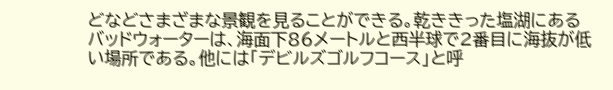どなどさまざまな景観を見ることができる。乾ききった塩湖にあるバッドウォーターは、海面下86メートルと西半球で2番目に海抜が低い場所である。他には「デビルズゴルフコース」と呼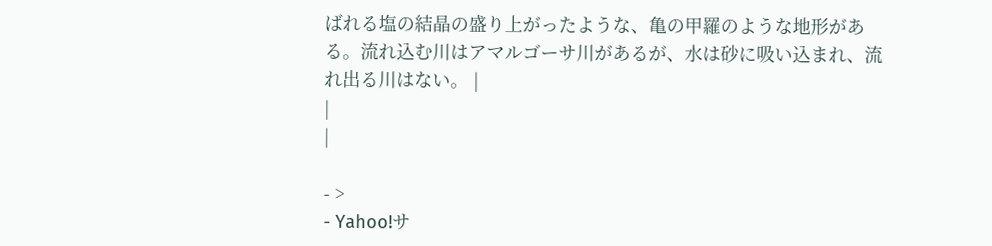ばれる塩の結晶の盛り上がったような、亀の甲羅のような地形がある。流れ込む川はアマルゴーサ川があるが、水は砂に吸い込まれ、流れ出る川はない。 |
|
|

- >
- Yahoo!サ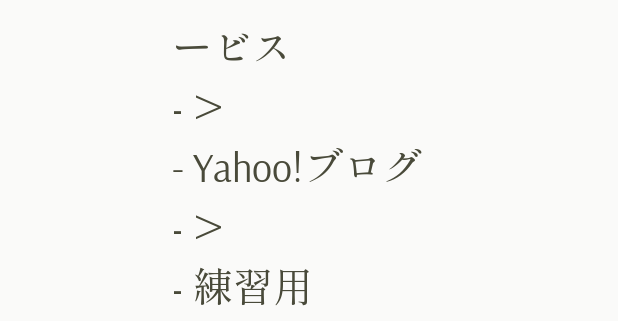ービス
- >
- Yahoo!ブログ
- >
- 練習用